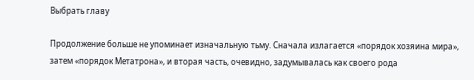Выбрать главу

Продолжение больше не упоминает изначальную тьму. Сначала излагается «порядок хозяина мира», затем «порядок Метатрона», и вторая часть, очевидно, задумывалась как своего рода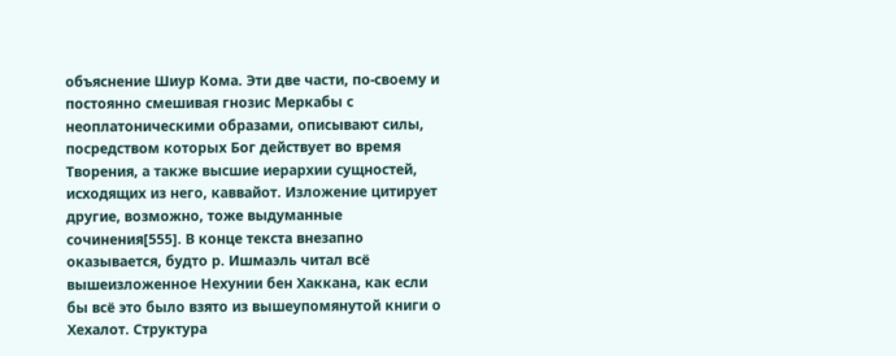объяснение Шиур Кома. Эти две части, по-своему и постоянно смешивая гнозис Меркабы с неоплатоническими образами, описывают силы, посредством которых Бог действует во время Творения, а также высшие иерархии сущностей, исходящих из него, каввайот. Изложение цитирует другие, возможно, тоже выдуманные сочинения[555]. В конце текста внезапно оказывается, будто р. Ишмаэль читал всё вышеизложенное Нехунии бен Хаккана, как если бы всё это было взято из вышеупомянутой книги о Хехалот. Структура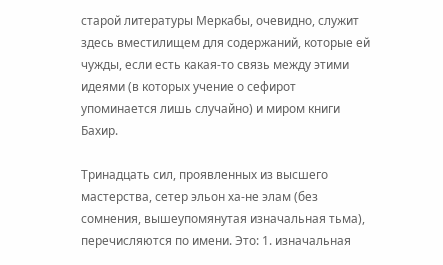старой литературы Меркабы, очевидно, служит здесь вместилищем для содержаний, которые ей чужды, если есть какая-то связь между этими идеями (в которых учение о сефирот упоминается лишь случайно) и миром книги Бахир.

Тринадцать сил, проявленных из высшего мастерства, сетер эльон ха-не элам (без сомнения, вышеупомянутая изначальная тьма), перечисляются по имени. Это: 1. изначальная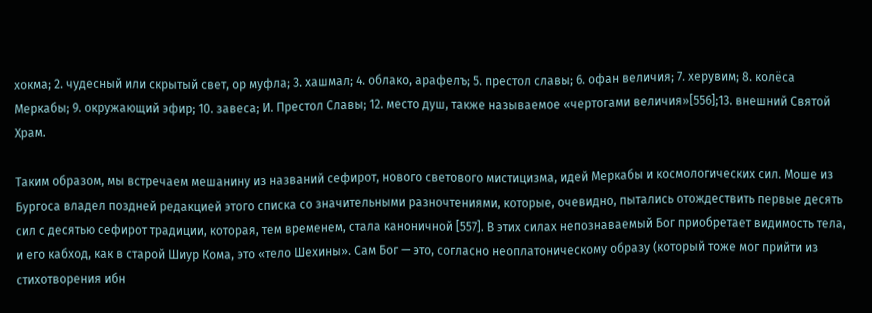хокма; 2. чудесный или скрытый свет, ор муфла; 3. хашмал; 4. облако, арафелъ; 5. престол славы; 6. офан величия; 7. херувим; 8. колёса Меркабы; 9. окружающий эфир; 10. завеса; И. Престол Славы; 12. место душ, также называемое «чертогами величия»[556];13. внешний Святой Храм.

Таким образом, мы встречаем мешанину из названий сефирот, нового светового мистицизма, идей Меркабы и космологических сил. Моше из Бургоса владел поздней редакцией этого списка со значительными разночтениями, которые, очевидно, пытались отождествить первые десять сил с десятью сефирот традиции, которая, тем временем, стала каноничной [557]. В этих силах непознаваемый Бог приобретает видимость тела, и его кабход, как в старой Шиур Кома, это «тело Шехины». Сам Бог — это, согласно неоплатоническому образу (который тоже мог прийти из стихотворения ибн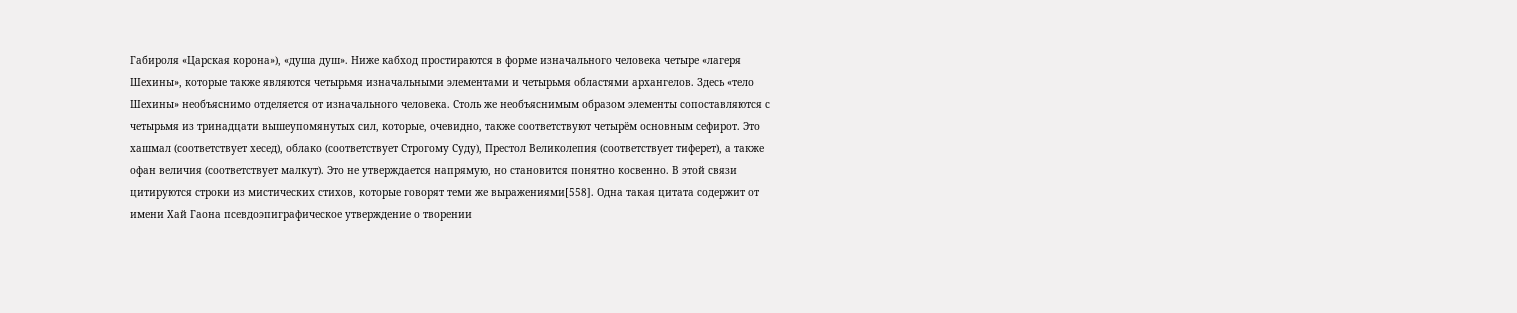Габироля «Царская корона»), «душа душ». Ниже кабход простираются в форме изначального человека четыре «лагеря Шехины», которые также являются четырьмя изначальными элементами и четырьмя областями архангелов. Здесь «тело Шехины» необъяснимо отделяется от изначального человека. Столь же необъяснимым образом элементы сопоставляются с четырьмя из тринадцати вышеупомянутых сил, которые, очевидно, также соответствуют четырём основным сефирот. Это хашмал (соответствует хесед), облако (соответствует Строгому Суду), Престол Великолепия (соответствует тиферет), а также офан величия (соответствует малкут). Это не утверждается напрямую, но становится понятно косвенно. В этой связи цитируются строки из мистических стихов, которые говорят теми же выражениями[558]. Одна такая цитата содержит от имени Хай Гаона псевдоэпиграфическое утверждение о творении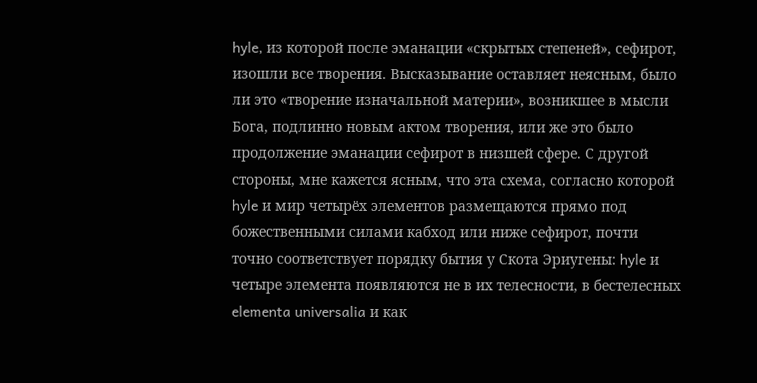hyle, из которой после эманации «скрытых степеней», сефирот, изошли все творения. Высказывание оставляет неясным, было ли это «творение изначальной материи», возникшее в мысли Бога, подлинно новым актом творения, или же это было продолжение эманации сефирот в низшей сфере. С другой стороны, мне кажется ясным, что эта схема, согласно которой hyle и мир четырёх элементов размещаются прямо под божественными силами кабход или ниже сефирот, почти точно соответствует порядку бытия у Скота Эриугены: hyle и четыре элемента появляются не в их телесности, в бестелесных elementa universalia и как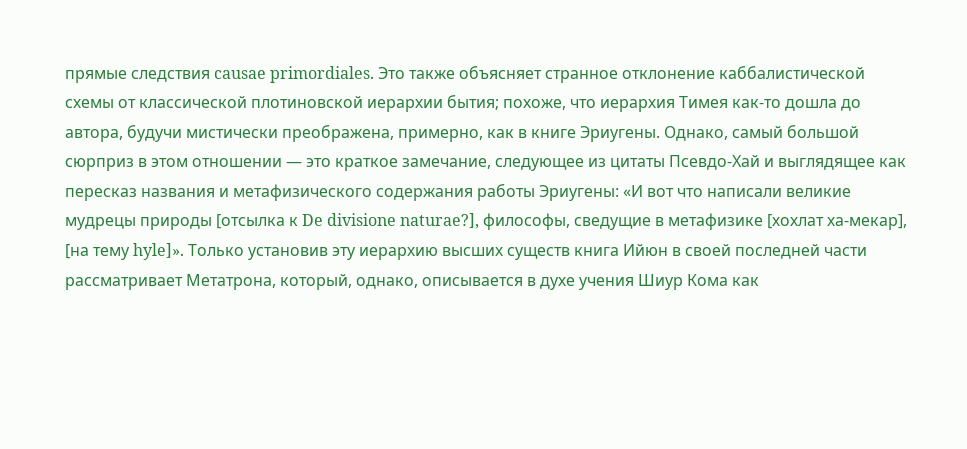прямые следствия causae primordiales. Это также объясняет странное отклонение каббалистической схемы от классической плотиновской иерархии бытия; похоже, что иерархия Тимея как-то дошла до автора, будучи мистически преображена, примерно, как в книге Эриугены. Однако, самый большой сюрприз в этом отношении — это краткое замечание, следующее из цитаты Псевдо-Хай и выглядящее как пересказ названия и метафизического содержания работы Эриугены: «И вот что написали великие мудрецы природы [отсылка к De divisione naturae?], философы, сведущие в метафизике [хохлат ха-мекар], [на тему hyle]». Только установив эту иерархию высших существ книга Ийюн в своей последней части рассматривает Метатрона, который, однако, описывается в духе учения Шиур Кома как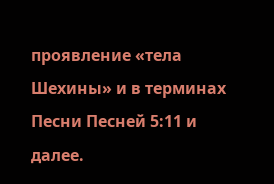проявление «тела Шехины» и в терминах Песни Песней 5:11 и далее.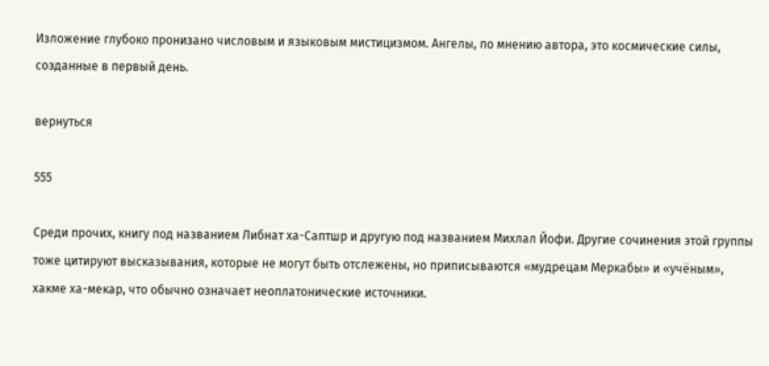Изложение глубоко пронизано числовым и языковым мистицизмом. Ангелы, по мнению автора, это космические силы, созданные в первый день.

вернуться

555

Среди прочих, книгу под названием Либнат ха-Саптшр и другую под названием Михлал Йофи. Другие сочинения этой группы тоже цитируют высказывания, которые не могут быть отслежены, но приписываются «мудрецам Меркабы» и «учёным», хакме ха-мекар, что обычно означает неоплатонические источники.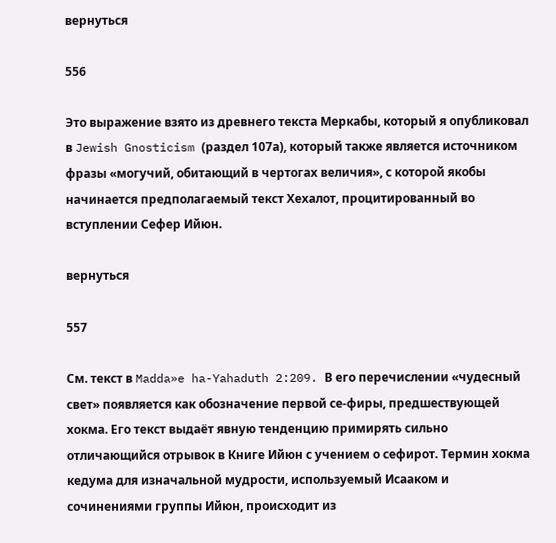вернуться

556

Это выражение взято из древнего текста Меркабы, который я опубликовал в Jewish Gnosticism (раздел 107а), который также является источником фразы «могучий, обитающий в чертогах величия», с которой якобы начинается предполагаемый текст Хехалот, процитированный во вступлении Сефер Ийюн.

вернуться

557

См. текст в Madda»e ha-Yahaduth 2:209. В его перечислении «чудесный свет» появляется как обозначение первой се-фиры, предшествующей хокма. Его текст выдаёт явную тенденцию примирять сильно отличающийся отрывок в Книге Ийюн с учением о сефирот. Термин хокма кедума для изначальной мудрости, используемый Исааком и сочинениями группы Ийюн, происходит из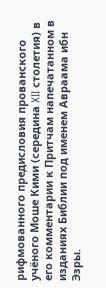рифмованного предисловия прованского учёного Моше Кими (середина XII столетия) в его комментарии к Притчам напечатанном в изданиях Библии под именем Авраама ибн Эзры.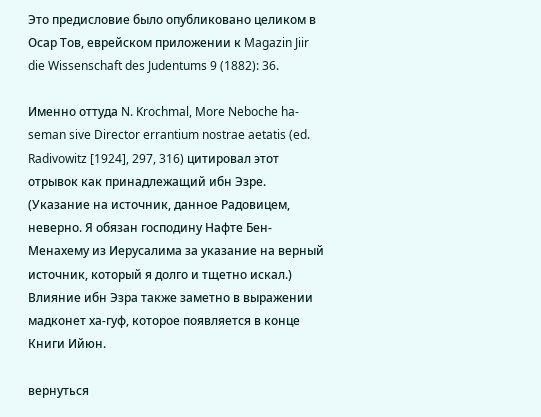Это предисловие было опубликовано целиком в Осар Тов, еврейском приложении к Magazin Jiir die Wissenschaft des Judentums 9 (1882): 36.

Именно оттуда N. Krochmal, More Neboche ha-seman sive Director errantium nostrae aetatis (ed. Radivowitz [1924], 297, 316) цитировал этот отрывок как принадлежащий ибн Эзре. (Указание на источник, данное Радовицем, неверно. Я обязан господину Нафте Бен-Менахему из Иерусалима за указание на верный источник, который я долго и тщетно искал.) Влияние ибн Эзра также заметно в выражении мадконет ха-гуф, которое появляется в конце Книги Ийюн.

вернуться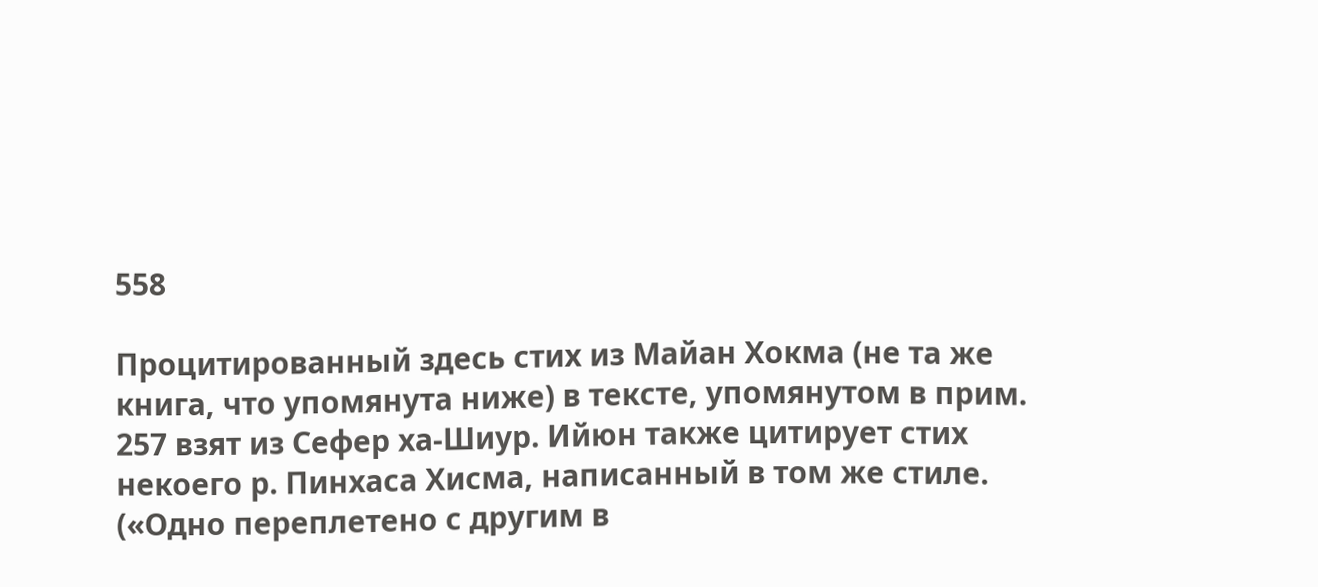558

Процитированный здесь стих из Майан Хокма (не та же книга, что упомянута ниже) в тексте, упомянутом в прим. 257 взят из Сефер ха-Шиур. Ийюн также цитирует стих некоего р. Пинхаса Хисма, написанный в том же стиле. («Одно переплетено с другим в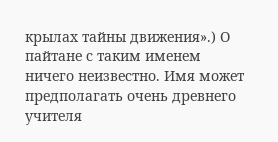крылах тайны движения».) О пайтане с таким именем ничего неизвестно. Имя может предполагать очень древнего учителя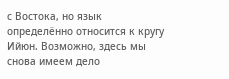с Востока, но язык определённо относится к кругу Ийюн. Возможно, здесь мы снова имеем дело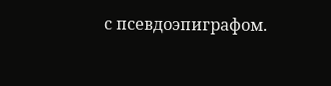с псевдоэпиграфом.